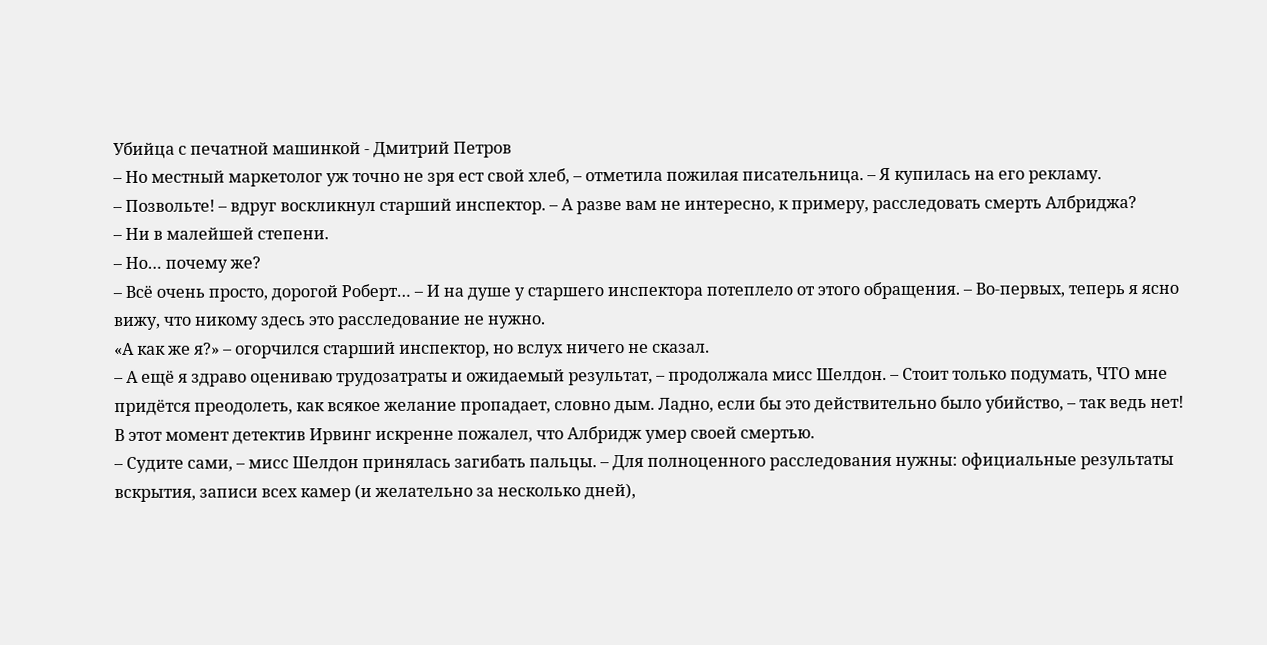Убийца с печатной машинкой - Дмитрий Петров
– Но местный маркетолог уж точно не зря ест свой хлеб, – отметила пожилая писательница. – Я купилась на его рекламу.
– Позвольте! – вдруг воскликнул старший инспектор. – А разве вам не интересно, к примеру, расследовать смерть Албриджа?
– Ни в малейшей степени.
– Но… почему же?
– Всё очень просто, дорогой Роберт… – И на душе у старшего инспектора потеплело от этого обращения. – Во-первых, теперь я ясно вижу, что никому здесь это расследование не нужно.
«А как же я?» – огорчился старший инспектор, но вслух ничего не сказал.
– А ещё я здраво оцениваю трудозатраты и ожидаемый результат, – продолжала мисс Шелдон. – Стоит только подумать, ЧТО мне придётся преодолеть, как всякое желание пропадает, словно дым. Ладно, если бы это действительно было убийство, – так ведь нет!
В этот момент детектив Ирвинг искренне пожалел, что Албридж умер своей смертью.
– Судите сами, – мисс Шелдон принялась загибать пальцы. – Для полноценного расследования нужны: официальные результаты вскрытия, записи всех камер (и желательно за несколько дней),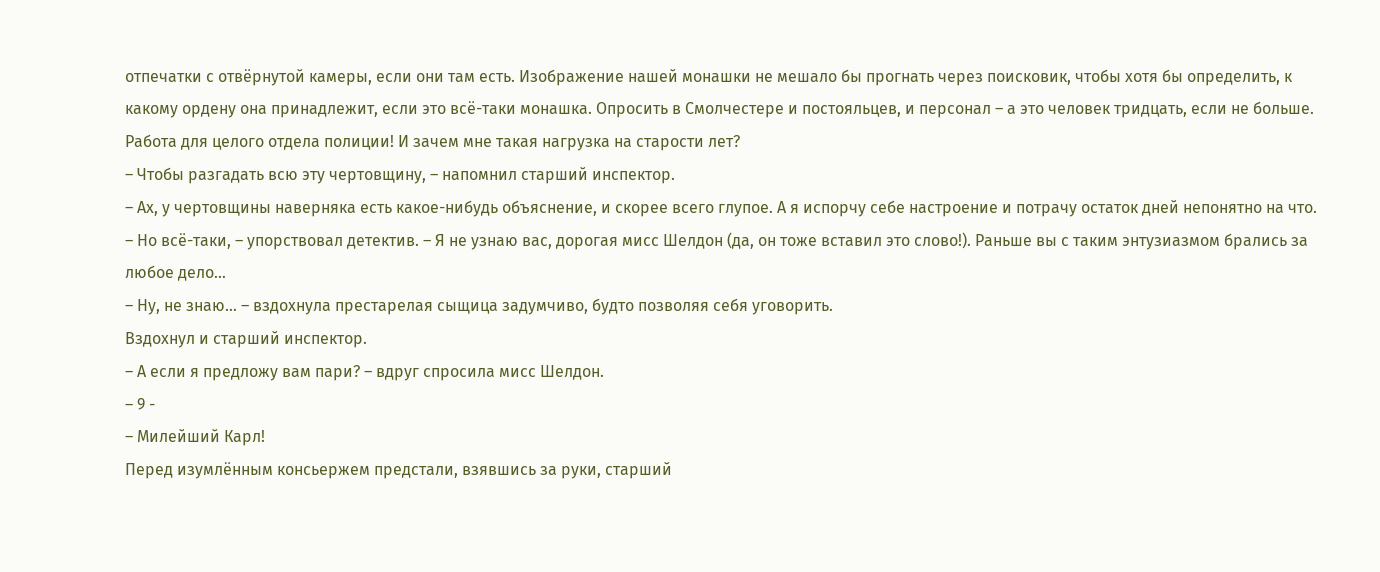отпечатки с отвёрнутой камеры, если они там есть. Изображение нашей монашки не мешало бы прогнать через поисковик, чтобы хотя бы определить, к какому ордену она принадлежит, если это всё-таки монашка. Опросить в Смолчестере и постояльцев, и персонал – а это человек тридцать, если не больше. Работа для целого отдела полиции! И зачем мне такая нагрузка на старости лет?
– Чтобы разгадать всю эту чертовщину, – напомнил старший инспектор.
– Ах, у чертовщины наверняка есть какое-нибудь объяснение, и скорее всего глупое. А я испорчу себе настроение и потрачу остаток дней непонятно на что.
– Но всё-таки, – упорствовал детектив. – Я не узнаю вас, дорогая мисс Шелдон (да, он тоже вставил это слово!). Раньше вы с таким энтузиазмом брались за любое дело…
– Ну, не знаю… – вздохнула престарелая сыщица задумчиво, будто позволяя себя уговорить.
Вздохнул и старший инспектор.
– А если я предложу вам пари? – вдруг спросила мисс Шелдон.
– 9 -
– Милейший Карл!
Перед изумлённым консьержем предстали, взявшись за руки, старший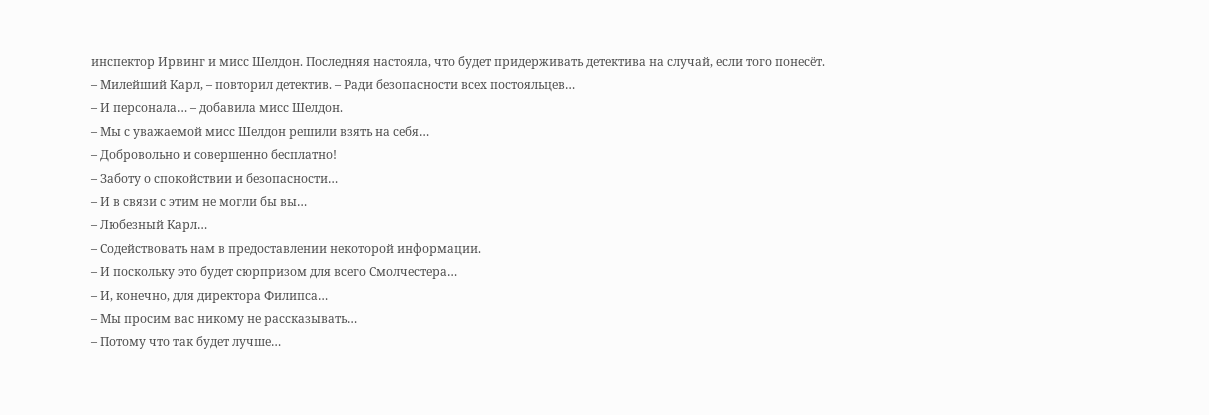инспектор Ирвинг и мисс Шелдон. Последняя настояла, что будет придерживать детектива на случай, если того понесёт.
– Милейший Карл, – повторил детектив. – Ради безопасности всех постояльцев…
– И персонала… – добавила мисс Шелдон.
– Мы с уважаемой мисс Шелдон решили взять на себя…
– Добровольно и совершенно бесплатно!
– Заботу о спокойствии и безопасности…
– И в связи с этим не могли бы вы…
– Любезный Карл…
– Содействовать нам в предоставлении некоторой информации.
– И поскольку это будет сюрпризом для всего Смолчестера…
– И, конечно, для директора Филипса…
– Мы просим вас никому не рассказывать…
– Потому что так будет лучше…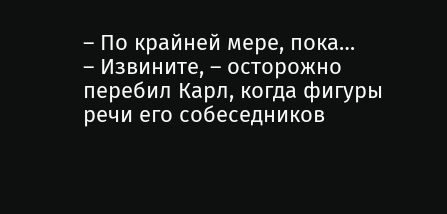– По крайней мере, пока…
– Извините, – осторожно перебил Карл, когда фигуры речи его собеседников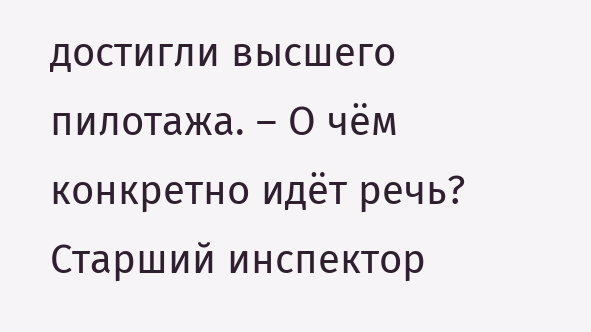достигли высшего пилотажа. – О чём конкретно идёт речь?
Старший инспектор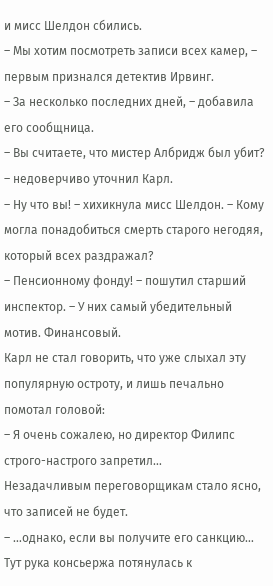и мисс Шелдон сбились.
– Мы хотим посмотреть записи всех камер, – первым признался детектив Ирвинг.
– За несколько последних дней, – добавила его сообщница.
– Вы считаете, что мистер Албридж был убит? – недоверчиво уточнил Карл.
– Ну что вы! – хихикнула мисс Шелдон. – Кому могла понадобиться смерть старого негодяя, который всех раздражал?
– Пенсионному фонду! – пошутил старший инспектор. – У них самый убедительный мотив. Финансовый.
Карл не стал говорить, что уже слыхал эту популярную остроту, и лишь печально помотал головой:
– Я очень сожалею, но директор Филипс строго-настрого запретил…
Незадачливым переговорщикам стало ясно, что записей не будет.
– …однако, если вы получите его санкцию…
Тут рука консьержа потянулась к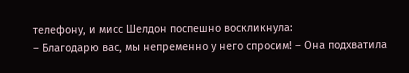телефону, и мисс Шелдон поспешно воскликнула:
– Благодарю вас, мы непременно у него спросим! – Она подхватила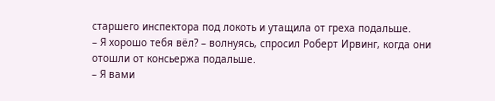старшего инспектора под локоть и утащила от греха подальше.
– Я хорошо тебя вёл? – волнуясь, спросил Роберт Ирвинг, когда они отошли от консьержа подальше.
– Я вами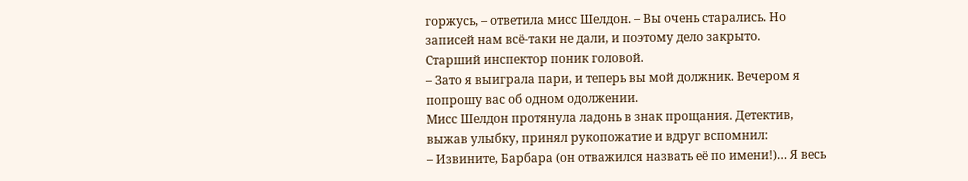горжусь, – ответила мисс Шелдон. – Вы очень старались. Но записей нам всё-таки не дали, и поэтому дело закрыто.
Старший инспектор поник головой.
– Зато я выиграла пари, и теперь вы мой должник. Вечером я попрошу вас об одном одолжении.
Мисс Шелдон протянула ладонь в знак прощания. Детектив, выжав улыбку, принял рукопожатие и вдруг вспомнил:
– Извините, Барбара (он отважился назвать её по имени!)… Я весь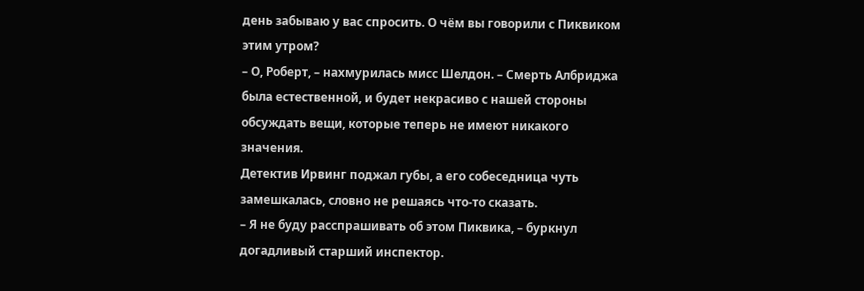день забываю у вас спросить. О чём вы говорили с Пиквиком этим утром?
– О, Роберт, – нахмурилась мисс Шелдон. – Смерть Албриджа была естественной, и будет некрасиво с нашей стороны обсуждать вещи, которые теперь не имеют никакого значения.
Детектив Ирвинг поджал губы, а его собеседница чуть замешкалась, словно не решаясь что-то сказать.
– Я не буду расспрашивать об этом Пиквика, – буркнул догадливый старший инспектор.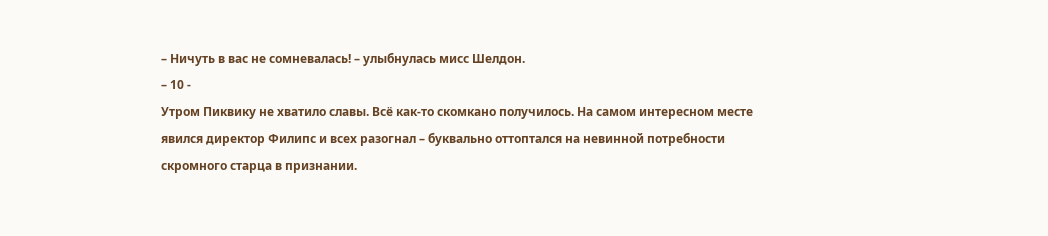– Ничуть в вас не сомневалась! – улыбнулась мисс Шелдон.
– 10 -
Утром Пиквику не хватило славы. Всё как-то скомкано получилось. На самом интересном месте явился директор Филипс и всех разогнал – буквально оттоптался на невинной потребности скромного старца в признании.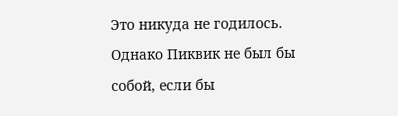Это никуда не годилось.
Однако Пиквик не был бы собой, если бы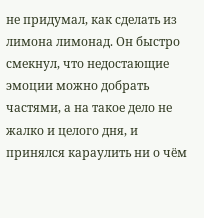не придумал, как сделать из лимона лимонад. Он быстро смекнул, что недостающие эмоции можно добрать частями, а на такое дело не жалко и целого дня, и принялся караулить ни о чём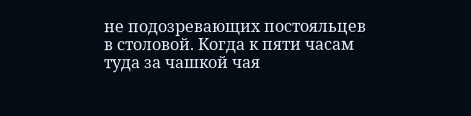не подозревающих постояльцев в столовой. Когда к пяти часам туда за чашкой чая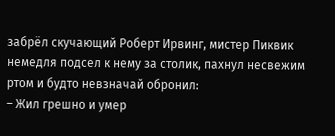забрёл скучающий Роберт Ирвинг, мистер Пиквик немедля подсел к нему за столик, пахнул несвежим ртом и будто невзначай обронил:
– Жил грешно и умер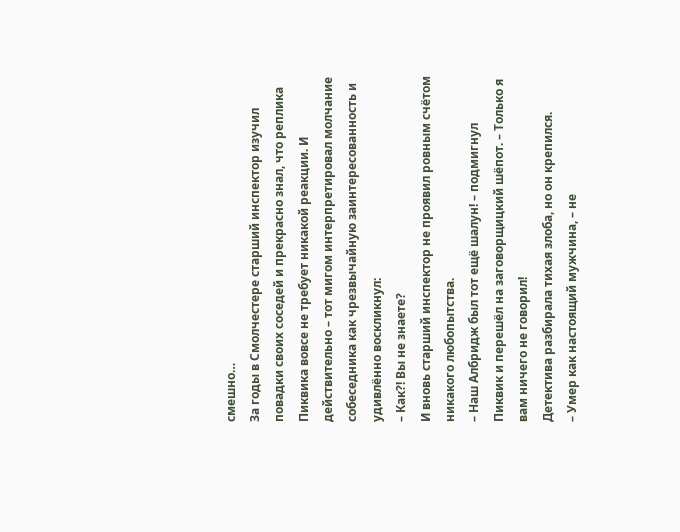смешно…
За годы в Смолчестере старший инспектор изучил повадки своих соседей и прекрасно знал, что реплика Пиквика вовсе не требует никакой реакции. И действительно – тот мигом интерпретировал молчание собеседника как чрезвычайную заинтересованность и удивлённо воскликнул:
– Как?! Вы не знаете?
И вновь старший инспектор не проявил ровным счётом никакого любопытства.
– Наш Албридж был тот ещё шалун! – подмигнул Пиквик и перешёл на заговорщицкий шёпот. – Только я вам ничего не говорил!
Детектива разбирала тихая злоба, но он крепился.
– Умер как настоящий мужчина, – не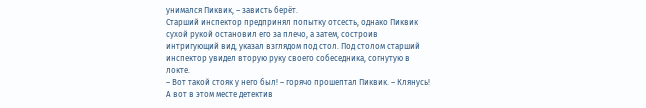унимался Пиквик, – зависть берёт.
Старший инспектор предпринял попытку отсесть, однако Пиквик сухой рукой остановил его за плечо, а затем, состроив интригующий вид, указал взглядом под стол. Под столом старший инспектор увидел вторую руку своего собеседника, согнутую в локте.
– Вот такой стояк у него был! – горячо прошептал Пиквик. – Клянусь!
А вот в этом месте детектив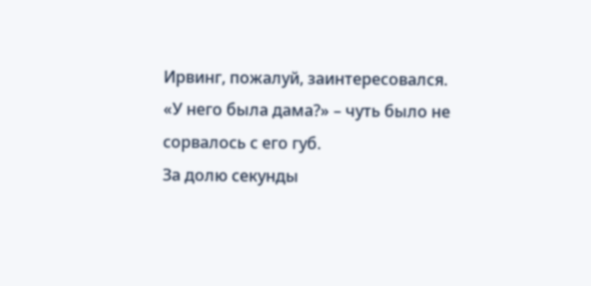Ирвинг, пожалуй, заинтересовался.
«У него была дама?» – чуть было не сорвалось с его губ.
За долю секунды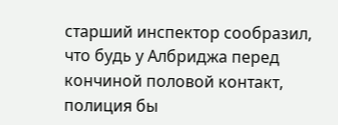старший инспектор сообразил, что будь у Албриджа перед кончиной половой контакт, полиция бы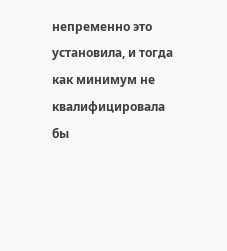непременно это установила, и тогда как минимум не квалифицировала бы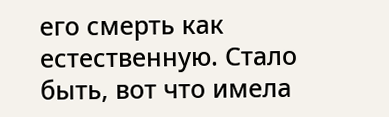его смерть как естественную. Стало быть, вот что имела